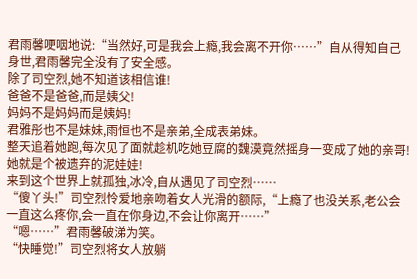君雨馨哽咽地说:“当然好,可是我会上瘾,我会离不开你……”自从得知自己身世,君雨馨完全没有了安全感。
除了司空烈,她不知道该相信谁!
爸爸不是爸爸,而是姨父!
妈妈不是妈妈而是姨妈!
君雅彤也不是妹妹,雨恒也不是亲弟,全成表弟妹。
整天追着她跑,每次见了面就趁机吃她豆腐的魏漠竟然摇身一变成了她的亲哥!
她就是个被遗弃的泥娃娃!
来到这个世界上就孤独,冰冷,自从遇见了司空烈……
“傻丫头!”司空烈怜爱地亲吻着女人光滑的额际,“上瘾了也没关系,老公会一直这么疼你,会一直在你身边,不会让你离开……”
“嗯……”君雨馨破涕为笑。
“快睡觉!”司空烈将女人放躺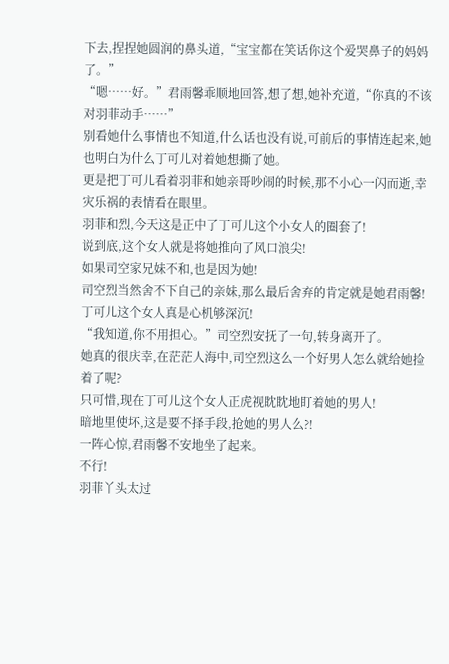下去,捏捏她圆润的鼻头道,“宝宝都在笑话你这个爱哭鼻子的妈妈了。”
“嗯……好。”君雨馨乖顺地回答,想了想,她补充道,“你真的不该对羽菲动手……”
别看她什么事情也不知道,什么话也没有说,可前后的事情连起来,她也明白为什么丁可儿对着她想撕了她。
更是把丁可儿看着羽菲和她亲哥吵闹的时候,那不小心一闪而逝,幸灾乐祸的表情看在眼里。
羽菲和烈,今天这是正中了丁可儿这个小女人的圈套了!
说到底,这个女人就是将她推向了风口浪尖!
如果司空家兄妹不和,也是因为她!
司空烈当然舍不下自己的亲妹,那么最后舍弃的肯定就是她君雨馨!
丁可儿这个女人真是心机够深沉!
“我知道,你不用担心。”司空烈安抚了一句,转身离开了。
她真的很庆幸,在茫茫人海中,司空烈这么一个好男人怎么就给她捡着了呢?
只可惜,现在丁可儿这个女人正虎视眈眈地盯着她的男人!
暗地里使坏,这是要不择手段,抢她的男人么?!
一阵心惊,君雨馨不安地坐了起来。
不行!
羽菲丫头太过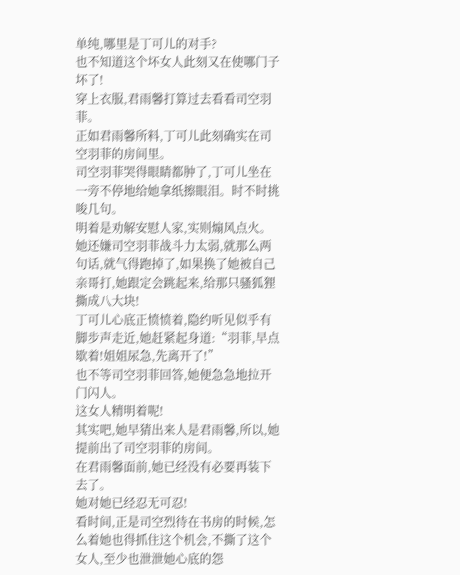单纯,哪里是丁可儿的对手?
也不知道这个坏女人此刻又在使哪门子坏了!
穿上衣服,君雨馨打算过去看看司空羽菲。
正如君雨馨所料,丁可儿此刻确实在司空羽菲的房间里。
司空羽菲哭得眼睛都肿了,丁可儿坐在一旁不停地给她拿纸擦眼泪。时不时挑唆几句。
明着是劝解安慰人家,实则煽风点火。
她还嫌司空羽菲战斗力太弱,就那么两句话,就气得跑掉了,如果换了她被自己亲哥打,她跟定会跳起来,给那只骚狐狸撕成八大块!
丁可儿心底正愤愤着,隐约听见似乎有脚步声走近,她赶紧起身道:“羽菲,早点歇着!姐姐尿急,先离开了!”
也不等司空羽菲回答,她便急急地拉开门闪人。
这女人精明着呢!
其实吧,她早猜出来人是君雨馨,所以,她提前出了司空羽菲的房间。
在君雨馨面前,她已经没有必要再装下去了。
她对她已经忍无可忍!
看时间,正是司空烈待在书房的时候,怎么着她也得抓住这个机会,不撕了这个女人,至少也泄泄她心底的怨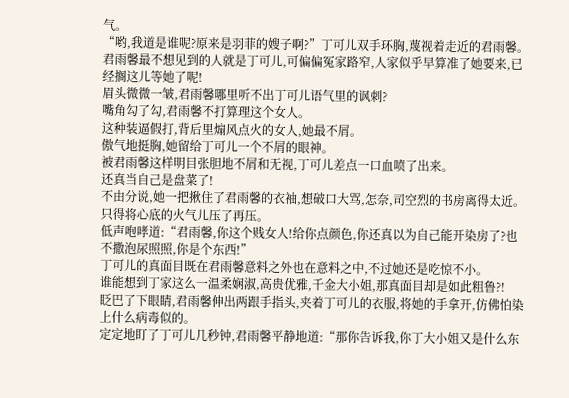气。
“哟,我道是谁呢?原来是羽菲的嫂子啊?”丁可儿双手环胸,蔑视着走近的君雨馨。
君雨馨最不想见到的人就是丁可儿,可偏偏冤家路窄,人家似乎早算准了她要来,已经搁这儿等她了呢!
眉头微微一皱,君雨馨哪里听不出丁可儿语气里的讽刺?
嘴角勾了勾,君雨馨不打算理这个女人。
这种装逼假打,背后里煽风点火的女人,她最不屑。
傲气地挺胸,她留给丁可儿一个不屑的眼神。
被君雨馨这样明目张胆地不屑和无视,丁可儿差点一口血喷了出来。
还真当自己是盘菜了!
不由分说,她一把揪住了君雨馨的衣袖,想破口大骂,怎奈,司空烈的书房离得太近。
只得将心底的火气儿压了再压。
低声咆哮道:“君雨馨,你这个贱女人!给你点颜色,你还真以为自己能开染房了?也不撒泡尿照照,你是个东西!”
丁可儿的真面目既在君雨馨意料之外也在意料之中,不过她还是吃惊不小。
谁能想到丁家这么一温柔娴淑,高贵优雅,千金大小姐,那真面目却是如此粗鲁?!
眨巴了下眼睛,君雨馨伸出两跟手指头,夹着丁可儿的衣服,将她的手拿开,仿佛怕染上什么病毒似的。
定定地盯了丁可儿几秒钟,君雨馨平静地道:“那你告诉我,你丁大小姐又是什么东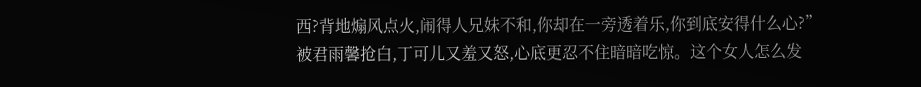西?背地煽风点火,闹得人兄妹不和,你却在一旁透着乐,你到底安得什么心?”
被君雨馨抢白,丁可儿又羞又怒,心底更忍不住暗暗吃惊。这个女人怎么发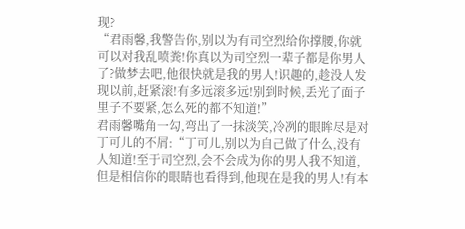现?
“君雨馨,我警告你,别以为有司空烈给你撑腰,你就可以对我乱喷粪!你真以为司空烈一辈子都是你男人了?做梦去吧,他很快就是我的男人!识趣的,趁没人发现以前,赶紧滚!有多远滚多远!别到时候,丢光了面子里子不要紧,怎么死的都不知道!”
君雨馨嘴角一勾,弯出了一抹淡笑,冷冽的眼眸尽是对丁可儿的不屑:“丁可儿,别以为自己做了什么,没有人知道!至于司空烈,会不会成为你的男人我不知道,但是相信你的眼睛也看得到,他现在是我的男人!有本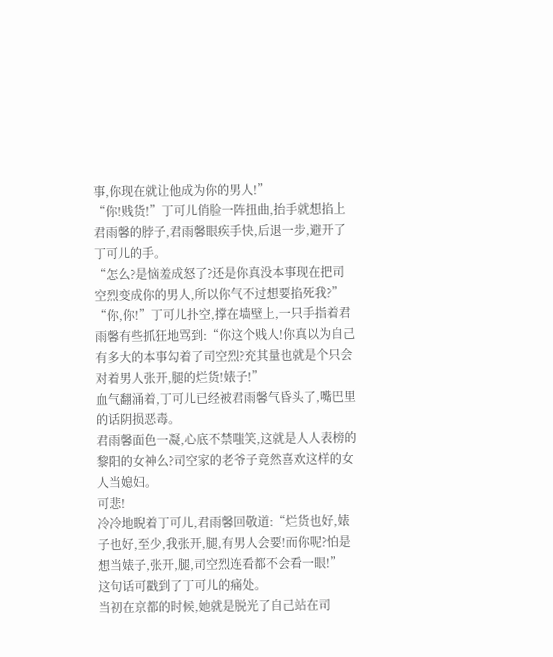事,你现在就让他成为你的男人!”
“你!贱货!”丁可儿俏脸一阵扭曲,抬手就想掐上君雨馨的脖子,君雨馨眼疾手快,后退一步,避开了丁可儿的手。
“怎么?是恼羞成怒了?还是你真没本事现在把司空烈变成你的男人,所以你气不过想要掐死我?”
“你,你!”丁可儿扑空,撑在墙壁上,一只手指着君雨馨有些抓狂地骂到:“你这个贱人!你真以为自己有多大的本事勾着了司空烈?充其量也就是个只会对着男人张开,腿的烂货!婊子!”
血气翻涌着,丁可儿已经被君雨馨气昏头了,嘴巴里的话阴损恶毒。
君雨馨面色一凝,心底不禁嗤笑,这就是人人表榜的黎阳的女神么?司空家的老爷子竟然喜欢这样的女人当媳妇。
可悲!
冷冷地睨着丁可儿,君雨馨回敬道:“烂货也好,婊子也好,至少,我张开,腿,有男人会要!而你呢?怕是想当婊子,张开,腿,司空烈连看都不会看一眼!”
这句话可戳到了丁可儿的痛处。
当初在京都的时候,她就是脱光了自己站在司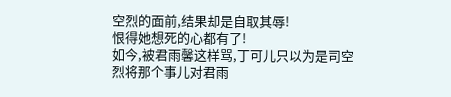空烈的面前,结果却是自取其辱!
恨得她想死的心都有了!
如今,被君雨馨这样骂,丁可儿只以为是司空烈将那个事儿对君雨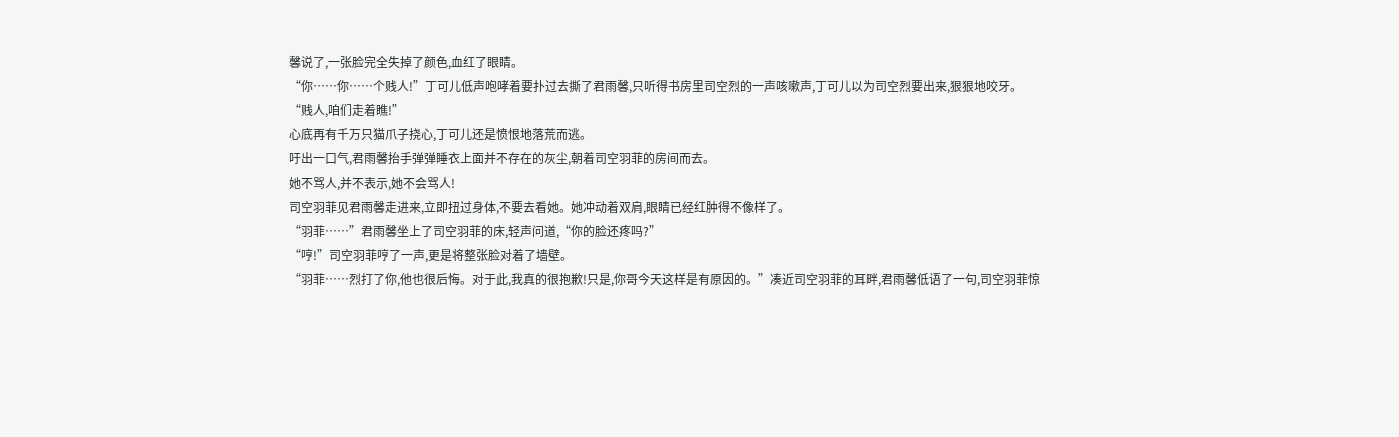馨说了,一张脸完全失掉了颜色,血红了眼睛。
“你……你……个贱人!”丁可儿低声咆哮着要扑过去撕了君雨馨,只听得书房里司空烈的一声咳嗽声,丁可儿以为司空烈要出来,狠狠地咬牙。
“贱人,咱们走着瞧!”
心底再有千万只猫爪子挠心,丁可儿还是愤恨地落荒而逃。
吁出一口气,君雨馨抬手弹弹睡衣上面并不存在的灰尘,朝着司空羽菲的房间而去。
她不骂人,并不表示,她不会骂人!
司空羽菲见君雨馨走进来,立即扭过身体,不要去看她。她冲动着双肩,眼睛已经红肿得不像样了。
“羽菲……”君雨馨坐上了司空羽菲的床,轻声问道,“你的脸还疼吗?”
“哼!”司空羽菲哼了一声,更是将整张脸对着了墙壁。
“羽菲……烈打了你,他也很后悔。对于此,我真的很抱歉!只是,你哥今天这样是有原因的。”凑近司空羽菲的耳畔,君雨馨低语了一句,司空羽菲惊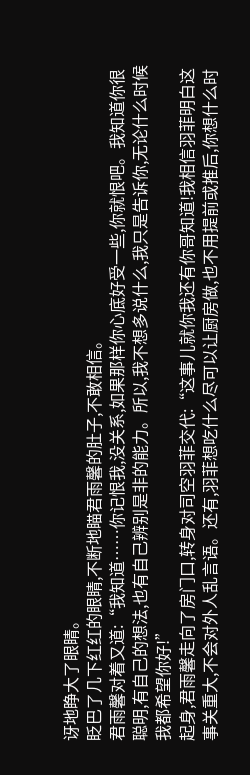讶地睁大了眼睛。
眨巴了几下红红的眼睛,不断地瞄君雨馨的肚子,不敢相信。
君雨馨对着又道:“我知道……你记恨我,没关系,如果那样你心底好受一些,你就恨吧。我知道你很聪明,有自己的想法,也有自己辨别是非的能力。所以,我不想多说什么,我只是告诉你,无论什么时候我都希望你好!”
起身,君雨馨走向了房门口,转身对司空羽菲交代:“这事儿就你我还有你哥知道!我相信羽菲明白这事关重大,不会对外人乱言语。还有,羽菲想吃什么尽可以让厨房做,也不用提前或推后,你想什么时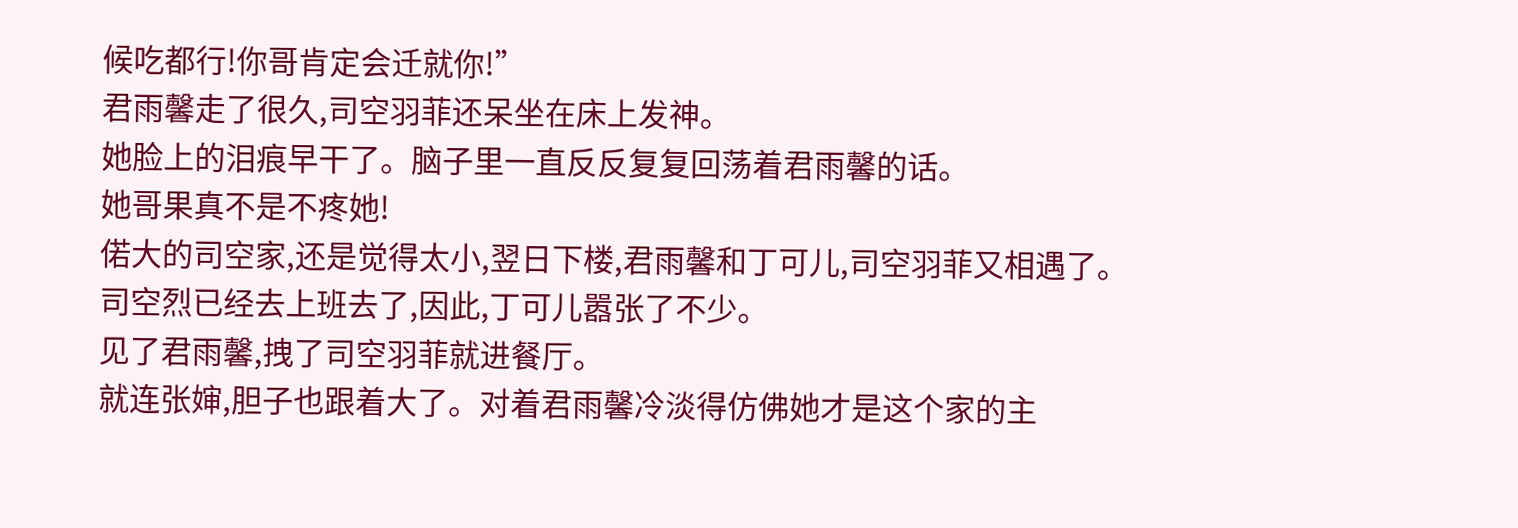候吃都行!你哥肯定会迁就你!”
君雨馨走了很久,司空羽菲还呆坐在床上发神。
她脸上的泪痕早干了。脑子里一直反反复复回荡着君雨馨的话。
她哥果真不是不疼她!
偌大的司空家,还是觉得太小,翌日下楼,君雨馨和丁可儿,司空羽菲又相遇了。
司空烈已经去上班去了,因此,丁可儿嚣张了不少。
见了君雨馨,拽了司空羽菲就进餐厅。
就连张婶,胆子也跟着大了。对着君雨馨冷淡得仿佛她才是这个家的主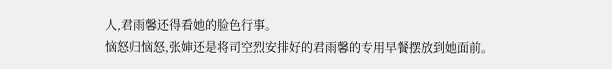人,君雨馨还得看她的脸色行事。
恼怒归恼怒,张婶还是将司空烈安排好的君雨馨的专用早餐摆放到她面前。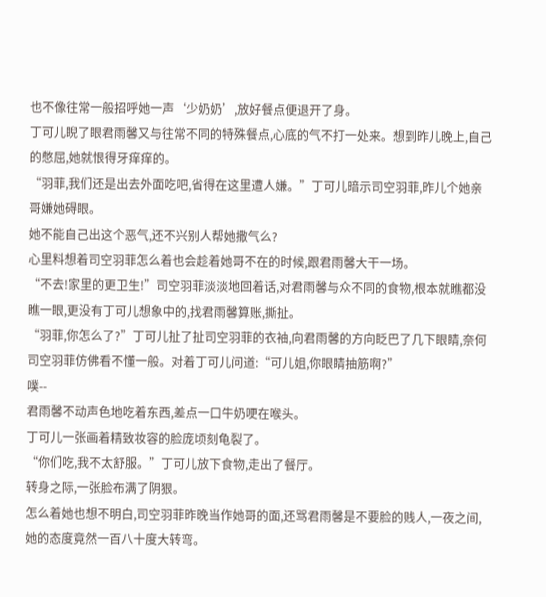也不像往常一般招呼她一声‘少奶奶’,放好餐点便退开了身。
丁可儿睨了眼君雨馨又与往常不同的特殊餐点,心底的气不打一处来。想到昨儿晚上,自己的憋屈,她就恨得牙痒痒的。
“羽菲,我们还是出去外面吃吧,省得在这里遭人嫌。”丁可儿暗示司空羽菲,昨儿个她亲哥嫌她碍眼。
她不能自己出这个恶气,还不兴别人帮她撒气么?
心里料想着司空羽菲怎么着也会趁着她哥不在的时候,跟君雨馨大干一场。
“不去!家里的更卫生!”司空羽菲淡淡地回着话,对君雨馨与众不同的食物,根本就瞧都没瞧一眼,更没有丁可儿想象中的,找君雨馨算账,撕扯。
“羽菲,你怎么了?”丁可儿扯了扯司空羽菲的衣袖,向君雨馨的方向眨巴了几下眼睛,奈何司空羽菲仿佛看不懂一般。对着丁可儿问道:“可儿姐,你眼睛抽筋啊?”
噗--
君雨馨不动声色地吃着东西,差点一口牛奶哽在喉头。
丁可儿一张画着精致妆容的脸庞顷刻龟裂了。
“你们吃,我不太舒服。”丁可儿放下食物,走出了餐厅。
转身之际,一张脸布满了阴狠。
怎么着她也想不明白,司空羽菲昨晚当作她哥的面,还骂君雨馨是不要脸的贱人,一夜之间,她的态度竟然一百八十度大转弯。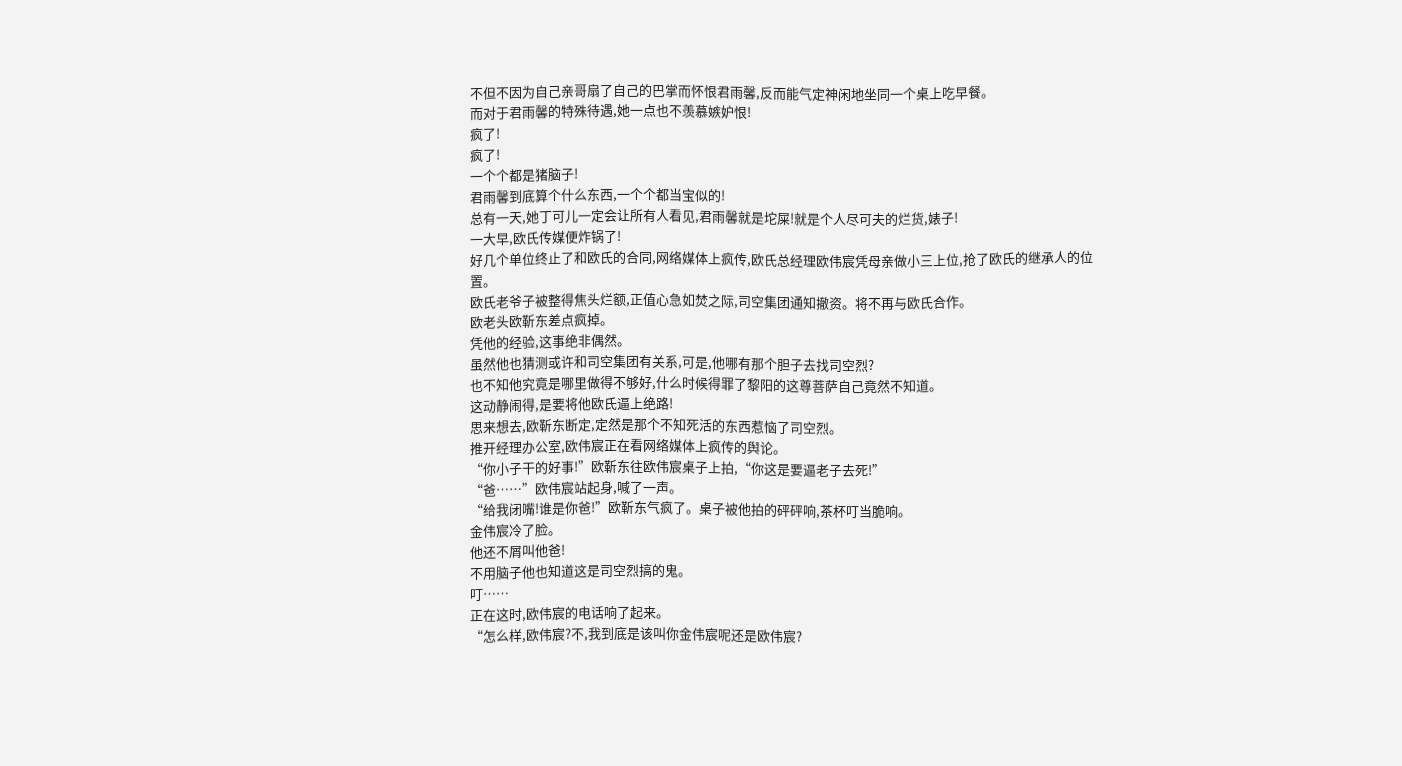不但不因为自己亲哥扇了自己的巴掌而怀恨君雨馨,反而能气定神闲地坐同一个桌上吃早餐。
而对于君雨馨的特殊待遇,她一点也不羡慕嫉妒恨!
疯了!
疯了!
一个个都是猪脑子!
君雨馨到底算个什么东西,一个个都当宝似的!
总有一天,她丁可儿一定会让所有人看见,君雨馨就是坨屎!就是个人尽可夫的烂货,婊子!
一大早,欧氏传媒便炸锅了!
好几个单位终止了和欧氏的合同,网络媒体上疯传,欧氏总经理欧伟宸凭母亲做小三上位,抢了欧氏的继承人的位置。
欧氏老爷子被整得焦头烂额,正值心急如焚之际,司空集团通知撤资。将不再与欧氏合作。
欧老头欧靳东差点疯掉。
凭他的经验,这事绝非偶然。
虽然他也猜测或许和司空集团有关系,可是,他哪有那个胆子去找司空烈?
也不知他究竟是哪里做得不够好,什么时候得罪了黎阳的这尊菩萨自己竟然不知道。
这动静闹得,是要将他欧氏逼上绝路!
思来想去,欧靳东断定,定然是那个不知死活的东西惹恼了司空烈。
推开经理办公室,欧伟宸正在看网络媒体上疯传的舆论。
“你小子干的好事!”欧靳东往欧伟宸桌子上拍,“你这是要逼老子去死!”
“爸……”欧伟宸站起身,喊了一声。
“给我闭嘴!谁是你爸!”欧靳东气疯了。桌子被他拍的砰砰响,茶杯叮当脆响。
金伟宸冷了脸。
他还不屑叫他爸!
不用脑子他也知道这是司空烈搞的鬼。
叮……
正在这时,欧伟宸的电话响了起来。
“怎么样,欧伟宸?不,我到底是该叫你金伟宸呢还是欧伟宸?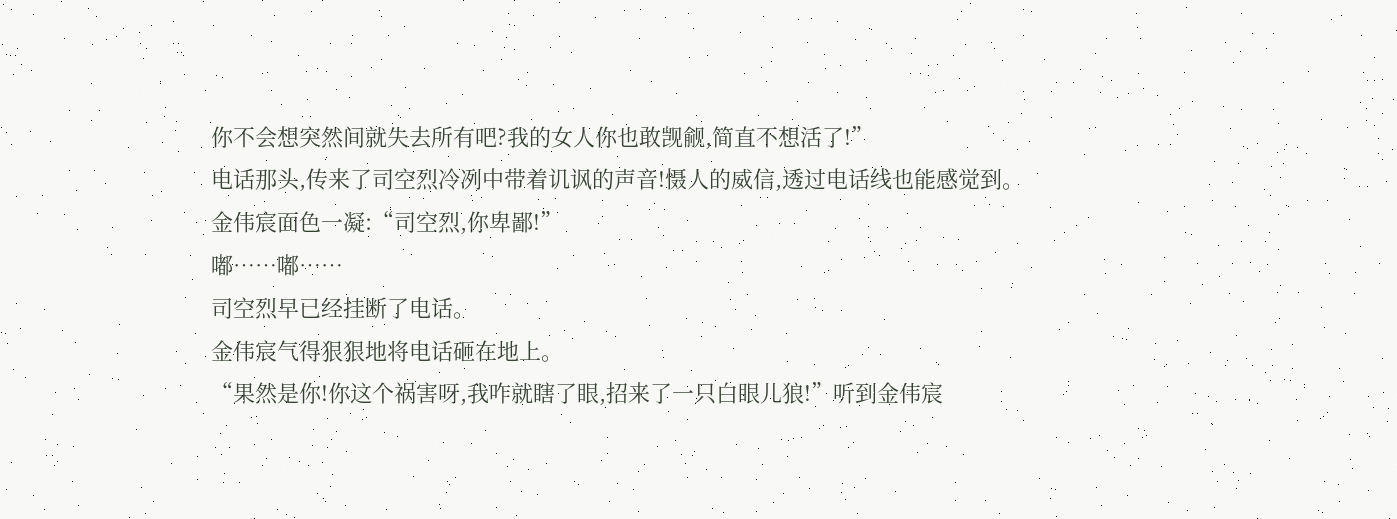你不会想突然间就失去所有吧?我的女人你也敢觊觎,简直不想活了!”
电话那头,传来了司空烈冷冽中带着讥讽的声音!慑人的威信,透过电话线也能感觉到。
金伟宸面色一凝:“司空烈,你卑鄙!”
嘟……嘟……
司空烈早已经挂断了电话。
金伟宸气得狠狠地将电话砸在地上。
“果然是你!你这个祸害呀,我咋就瞎了眼,招来了一只白眼儿狼!”听到金伟宸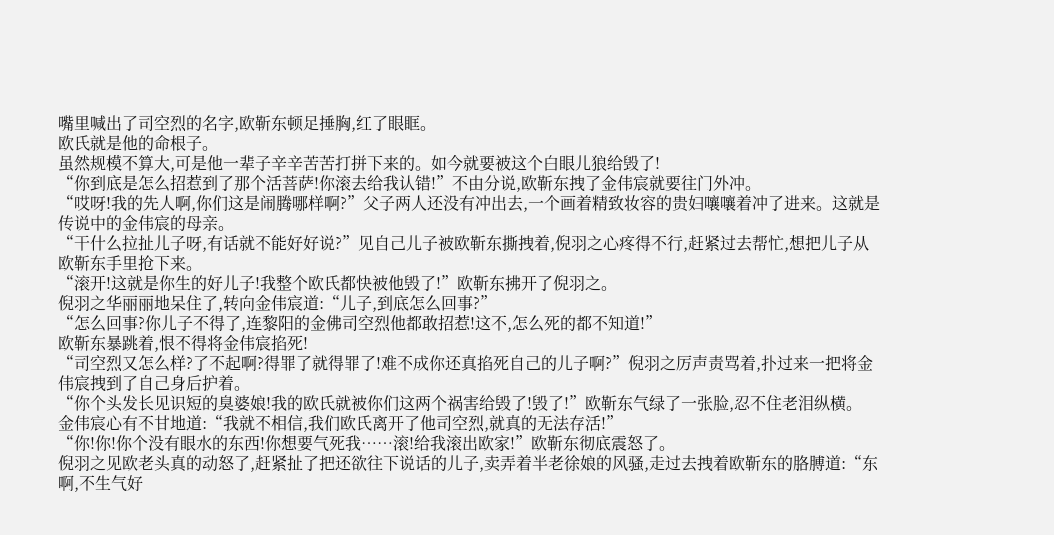嘴里喊出了司空烈的名字,欧靳东顿足捶胸,红了眼眶。
欧氏就是他的命根子。
虽然规模不算大,可是他一辈子辛辛苦苦打拼下来的。如今就要被这个白眼儿狼给毁了!
“你到底是怎么招惹到了那个活菩萨!你滚去给我认错!”不由分说,欧靳东拽了金伟宸就要往门外冲。
“哎呀!我的先人啊,你们这是闹腾哪样啊?”父子两人还没有冲出去,一个画着精致妆容的贵妇嚷嚷着冲了进来。这就是传说中的金伟宸的母亲。
“干什么拉扯儿子呀,有话就不能好好说?”见自己儿子被欧靳东撕拽着,倪羽之心疼得不行,赶紧过去帮忙,想把儿子从欧靳东手里抢下来。
“滚开!这就是你生的好儿子!我整个欧氏都快被他毁了!”欧靳东拂开了倪羽之。
倪羽之华丽丽地呆住了,转向金伟宸道:“儿子,到底怎么回事?”
“怎么回事?你儿子不得了,连黎阳的金佛司空烈他都敢招惹!这不,怎么死的都不知道!”
欧靳东暴跳着,恨不得将金伟宸掐死!
“司空烈又怎么样?了不起啊?得罪了就得罪了!难不成你还真掐死自己的儿子啊?”倪羽之厉声责骂着,扑过来一把将金伟宸拽到了自己身后护着。
“你个头发长见识短的臭婆娘!我的欧氏就被你们这两个祸害给毁了!毁了!”欧靳东气绿了一张脸,忍不住老泪纵横。
金伟宸心有不甘地道:“我就不相信,我们欧氏离开了他司空烈,就真的无法存活!”
“你!你!你个没有眼水的东西!你想要气死我……滚!给我滚出欧家!”欧靳东彻底震怒了。
倪羽之见欧老头真的动怒了,赶紧扯了把还欲往下说话的儿子,卖弄着半老徐娘的风骚,走过去拽着欧靳东的胳膊道:“东啊,不生气好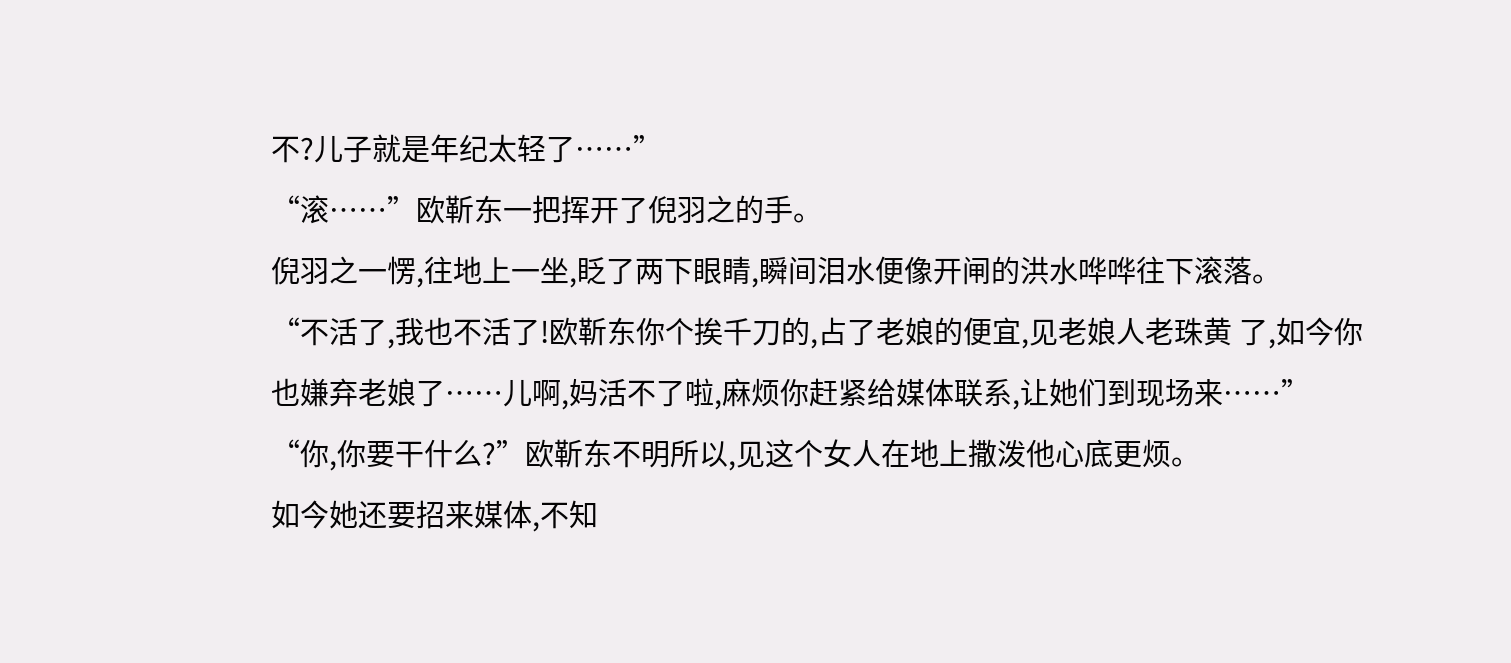不?儿子就是年纪太轻了……”
“滚……”欧靳东一把挥开了倪羽之的手。
倪羽之一愣,往地上一坐,眨了两下眼睛,瞬间泪水便像开闸的洪水哗哗往下滚落。
“不活了,我也不活了!欧靳东你个挨千刀的,占了老娘的便宜,见老娘人老珠黄 了,如今你也嫌弃老娘了……儿啊,妈活不了啦,麻烦你赶紧给媒体联系,让她们到现场来……”
“你,你要干什么?”欧靳东不明所以,见这个女人在地上撒泼他心底更烦。
如今她还要招来媒体,不知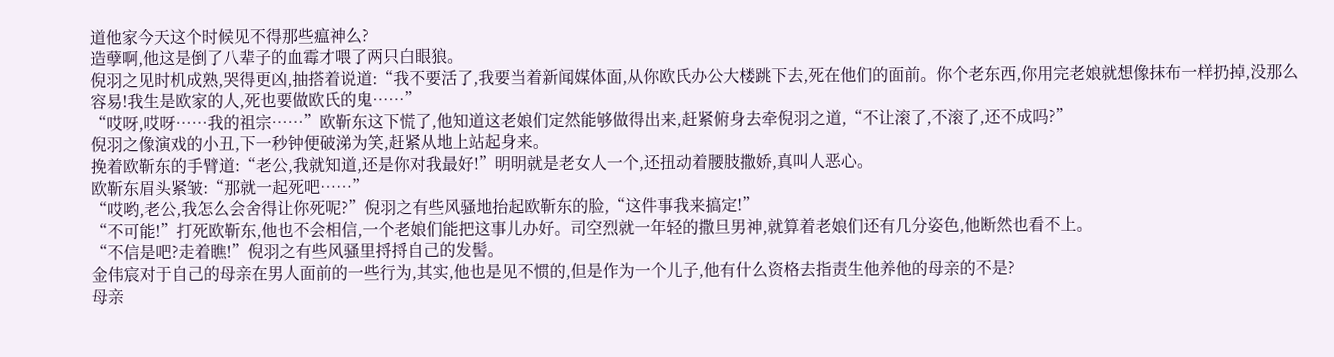道他家今天这个时候见不得那些瘟神么?
造孽啊,他这是倒了八辈子的血霉才喂了两只白眼狼。
倪羽之见时机成熟,哭得更凶,抽搭着说道:“我不要活了,我要当着新闻媒体面,从你欧氏办公大楼跳下去,死在他们的面前。你个老东西,你用完老娘就想像抹布一样扔掉,没那么容易!我生是欧家的人,死也要做欧氏的鬼……”
“哎呀,哎呀……我的祖宗……”欧靳东这下慌了,他知道这老娘们定然能够做得出来,赶紧俯身去牵倪羽之道,“不让滚了,不滚了,还不成吗?”
倪羽之像演戏的小丑,下一秒钟便破涕为笑,赶紧从地上站起身来。
挽着欧靳东的手臂道:“老公,我就知道,还是你对我最好!”明明就是老女人一个,还扭动着腰肢撒娇,真叫人恶心。
欧靳东眉头紧皱:“那就一起死吧……”
“哎哟,老公,我怎么会舍得让你死呢?”倪羽之有些风骚地抬起欧靳东的脸,“这件事我来搞定!”
“不可能!”打死欧靳东,他也不会相信,一个老娘们能把这事儿办好。司空烈就一年轻的撒旦男神,就算着老娘们还有几分姿色,他断然也看不上。
“不信是吧?走着瞧!”倪羽之有些风骚里捋捋自己的发髻。
金伟宸对于自己的母亲在男人面前的一些行为,其实,他也是见不惯的,但是作为一个儿子,他有什么资格去指责生他养他的母亲的不是?
母亲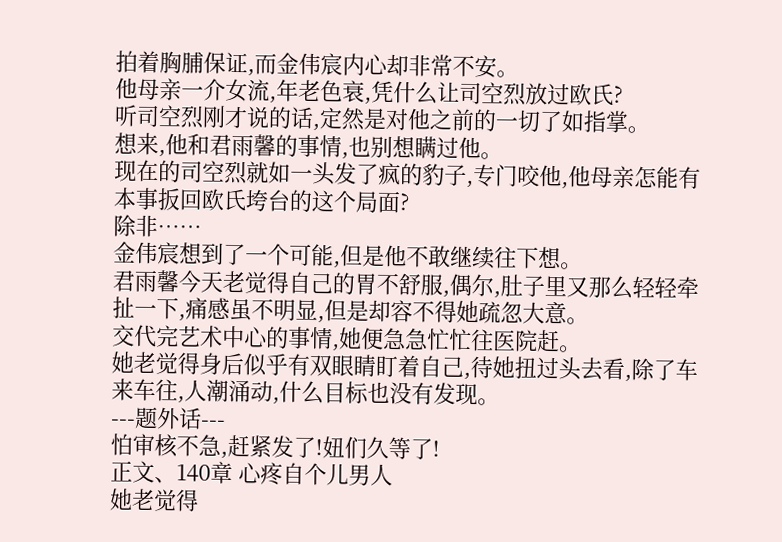拍着胸脯保证,而金伟宸内心却非常不安。
他母亲一介女流,年老色衰,凭什么让司空烈放过欧氏?
听司空烈刚才说的话,定然是对他之前的一切了如指掌。
想来,他和君雨馨的事情,也别想瞒过他。
现在的司空烈就如一头发了疯的豹子,专门咬他,他母亲怎能有本事扳回欧氏垮台的这个局面?
除非……
金伟宸想到了一个可能,但是他不敢继续往下想。
君雨馨今天老觉得自己的胃不舒服,偶尔,肚子里又那么轻轻牵扯一下,痛感虽不明显,但是却容不得她疏忽大意。
交代完艺术中心的事情,她便急急忙忙往医院赶。
她老觉得身后似乎有双眼睛盯着自己,待她扭过头去看,除了车来车往,人潮涌动,什么目标也没有发现。
---题外话---
怕审核不急,赶紧发了!妞们久等了!
正文、140章 心疼自个儿男人
她老觉得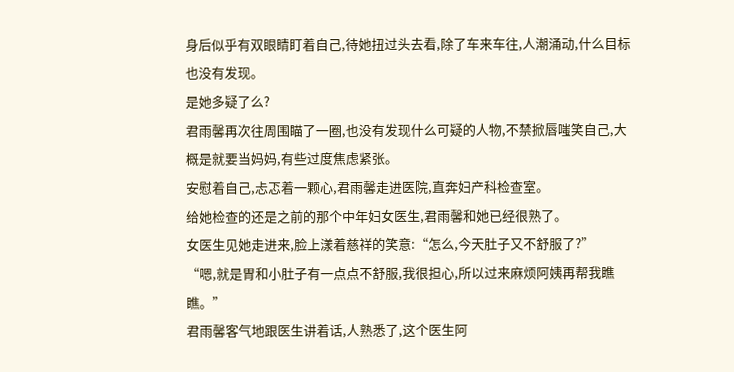身后似乎有双眼睛盯着自己,待她扭过头去看,除了车来车往,人潮涌动,什么目标也没有发现。
是她多疑了么?
君雨馨再次往周围瞄了一圈,也没有发现什么可疑的人物,不禁掀唇嗤笑自己,大概是就要当妈妈,有些过度焦虑紧张。
安慰着自己,忐忑着一颗心,君雨馨走进医院,直奔妇产科检查室。
给她检查的还是之前的那个中年妇女医生,君雨馨和她已经很熟了。
女医生见她走进来,脸上漾着慈祥的笑意:“怎么,今天肚子又不舒服了?”
“嗯,就是胃和小肚子有一点点不舒服,我很担心,所以过来麻烦阿姨再帮我瞧瞧。”
君雨馨客气地跟医生讲着话,人熟悉了,这个医生阿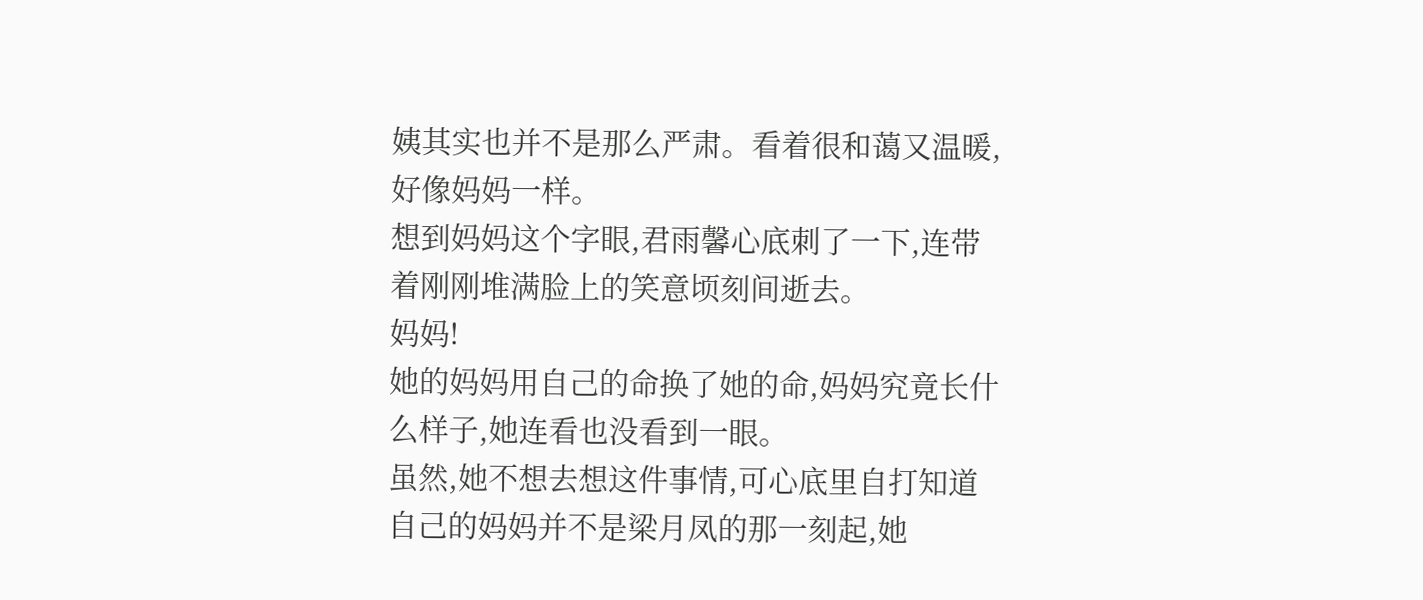姨其实也并不是那么严肃。看着很和蔼又温暖,好像妈妈一样。
想到妈妈这个字眼,君雨馨心底刺了一下,连带着刚刚堆满脸上的笑意顷刻间逝去。
妈妈!
她的妈妈用自己的命换了她的命,妈妈究竟长什么样子,她连看也没看到一眼。
虽然,她不想去想这件事情,可心底里自打知道自己的妈妈并不是梁月凤的那一刻起,她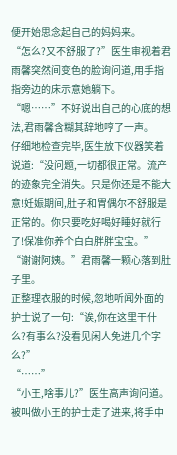便开始思念起自己的妈妈来。
“怎么?又不舒服了?”医生审视着君雨馨突然间变色的脸询问道,用手指指旁边的床示意她躺下。
“嗯……”不好说出自己的心底的想法,君雨馨含糊其辞地哼了一声。
仔细地检查完毕,医生放下仪器笑着说道:“没问题,一切都很正常。流产的迹象完全消失。只是你还是不能大意!妊娠期间,肚子和胃偶尔不舒服是正常的。你只要吃好喝好睡好就行了!保准你养个白白胖胖宝宝。”
“谢谢阿姨。”君雨馨一颗心落到肚子里。
正整理衣服的时候,忽地听闻外面的护士说了一句:“诶,你在这里干什么?有事么?没看见闲人免进几个字么?”
“……”
“小王,啥事儿?”医生高声询问道。
被叫做小王的护士走了进来,将手中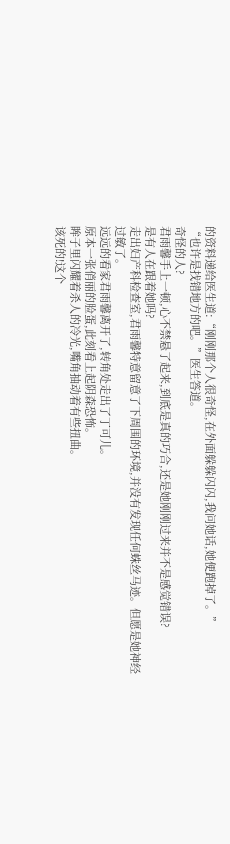的资料递给医生道:“刚刚那个人很奇怪,在外面躲躲闪闪,我问她话,她便跑掉了。”
“也许是找错地方的吧。”医生答道。
奇怪的人?
君雨馨手上一顿,心不禁悬了起来,到底是真的巧合,还是她刚刚过来并不是感觉错误?
是有人在跟着她吗?
走出妇产科检查室,君雨馨特意留意了下周围的环境,并没有发现任何蛛丝马迹。但愿是她神经过敏了。
远远的看家君雨馨离开了,转角处走出了丁可儿。
原本一张俏丽的脸蛋,此刻看上起阴森恐怖。
眸子里闪耀着杀人的冷光,嘴角抽动着有些扭曲。
该死的!这个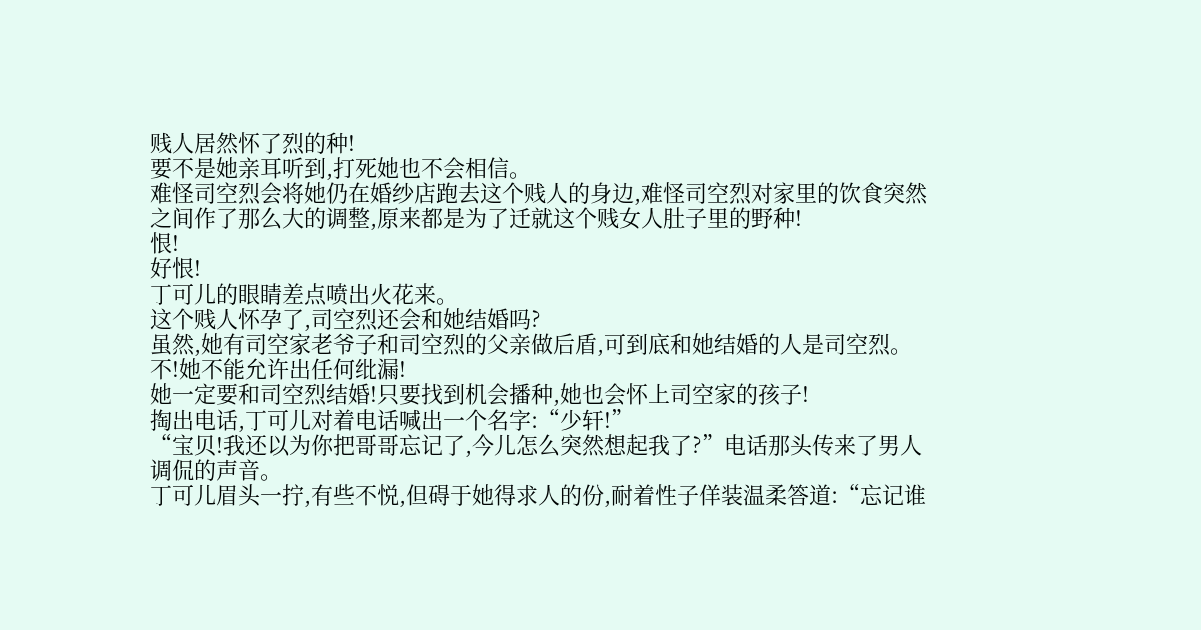贱人居然怀了烈的种!
要不是她亲耳听到,打死她也不会相信。
难怪司空烈会将她仍在婚纱店跑去这个贱人的身边,难怪司空烈对家里的饮食突然之间作了那么大的调整,原来都是为了迁就这个贱女人肚子里的野种!
恨!
好恨!
丁可儿的眼睛差点喷出火花来。
这个贱人怀孕了,司空烈还会和她结婚吗?
虽然,她有司空家老爷子和司空烈的父亲做后盾,可到底和她结婚的人是司空烈。
不!她不能允许出任何纰漏!
她一定要和司空烈结婚!只要找到机会播种,她也会怀上司空家的孩子!
掏出电话,丁可儿对着电话喊出一个名字:“少轩!”
“宝贝!我还以为你把哥哥忘记了,今儿怎么突然想起我了?”电话那头传来了男人调侃的声音。
丁可儿眉头一拧,有些不悦,但碍于她得求人的份,耐着性子佯装温柔答道:“忘记谁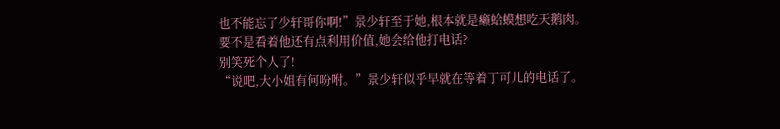也不能忘了少轩哥你啊!”景少轩至于她,根本就是癞蛤蟆想吃天鹅肉。
要不是看着他还有点利用价值,她会给他打电话?
别笑死个人了!
“说吧,大小姐有何吩咐。”景少轩似乎早就在等着丁可儿的电话了。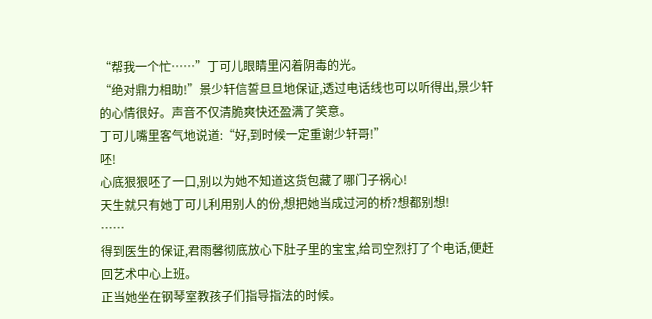“帮我一个忙……”丁可儿眼睛里闪着阴毒的光。
“绝对鼎力相助!”景少轩信誓旦旦地保证,透过电话线也可以听得出,景少轩的心情很好。声音不仅清脆爽快还盈满了笑意。
丁可儿嘴里客气地说道:“好,到时候一定重谢少轩哥!”
呸!
心底狠狠呸了一口,别以为她不知道这货包藏了哪门子祸心!
天生就只有她丁可儿利用别人的份,想把她当成过河的桥?想都别想!
……
得到医生的保证,君雨馨彻底放心下肚子里的宝宝,给司空烈打了个电话,便赶回艺术中心上班。
正当她坐在钢琴室教孩子们指导指法的时候。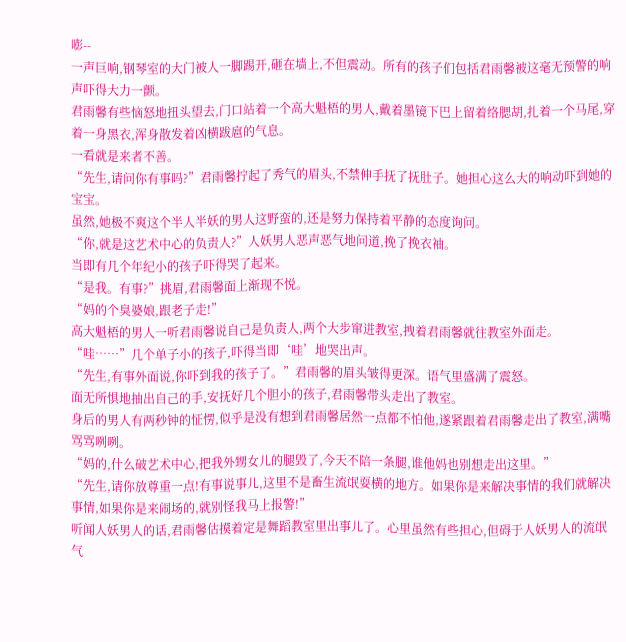嘭--
一声巨响,钢琴室的大门被人一脚踢开,砸在墙上,不但震动。所有的孩子们包括君雨馨被这毫无预警的响声吓得大力一颤。
君雨馨有些恼怒地扭头望去,门口站着一个高大魁梧的男人,戴着墨镜下巴上留着络腮胡,扎着一个马尾,穿着一身黑衣,浑身散发着凶横跋扈的气息。
一看就是来者不善。
“先生,请问你有事吗?”君雨馨拧起了秀气的眉头,不禁伸手抚了抚肚子。她担心这么大的响动吓到她的宝宝。
虽然,她极不爽这个半人半妖的男人这野蛮的,还是努力保持着平静的态度询问。
“你,就是这艺术中心的负责人?”人妖男人恶声恶气地问道,挽了挽衣袖。
当即有几个年纪小的孩子吓得哭了起来。
“是我。有事?”挑眉,君雨馨面上渐现不悦。
“妈的个臭婆娘,跟老子走!”
高大魁梧的男人一听君雨馨说自己是负责人,两个大步窜进教室,拽着君雨馨就往教室外面走。
“哇……”几个单子小的孩子,吓得当即‘哇’地哭出声。
“先生,有事外面说,你吓到我的孩子了。”君雨馨的眉头皱得更深。语气里盛满了震怒。
面无所惧地抽出自己的手,安抚好几个胆小的孩子,君雨馨带头走出了教室。
身后的男人有两秒钟的怔愣,似乎是没有想到君雨馨居然一点都不怕他,遂紧跟着君雨馨走出了教室,满嘴骂骂咧咧。
“妈的,什么破艺术中心,把我外甥女儿的腿毁了,今天不陪一条腿,谁他妈也别想走出这里。”
“先生,请你放尊重一点!有事说事儿,这里不是畜生流氓耍横的地方。如果你是来解决事情的我们就解决事情,如果你是来闹场的,就别怪我马上报警!”
听闻人妖男人的话,君雨馨估摸着定是舞蹈教室里出事儿了。心里虽然有些担心,但碍于人妖男人的流氓气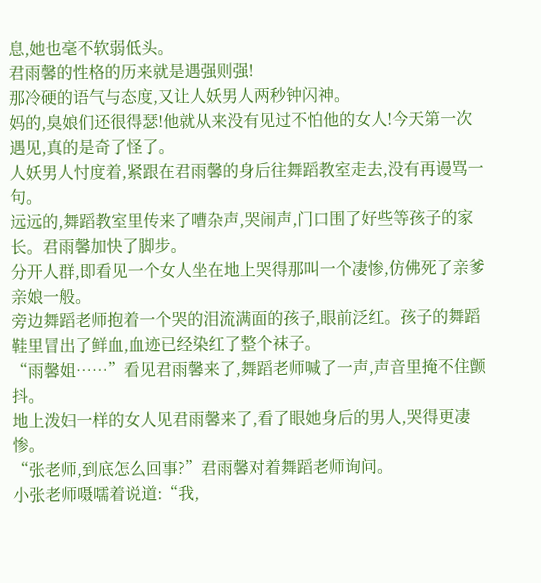息,她也毫不软弱低头。
君雨馨的性格的历来就是遇强则强!
那冷硬的语气与态度,又让人妖男人两秒钟闪神。
妈的,臭娘们还很得瑟!他就从来没有见过不怕他的女人!今天第一次遇见,真的是奇了怪了。
人妖男人忖度着,紧跟在君雨馨的身后往舞蹈教室走去,没有再谩骂一句。
远远的,舞蹈教室里传来了嘈杂声,哭闹声,门口围了好些等孩子的家长。君雨馨加快了脚步。
分开人群,即看见一个女人坐在地上哭得那叫一个凄惨,仿佛死了亲爹亲娘一般。
旁边舞蹈老师抱着一个哭的泪流满面的孩子,眼前泛红。孩子的舞蹈鞋里冒出了鲜血,血迹已经染红了整个袜子。
“雨馨姐……”看见君雨馨来了,舞蹈老师喊了一声,声音里掩不住颤抖。
地上泼妇一样的女人见君雨馨来了,看了眼她身后的男人,哭得更凄惨。
“张老师,到底怎么回事?”君雨馨对着舞蹈老师询问。
小张老师嗫嚅着说道:“我,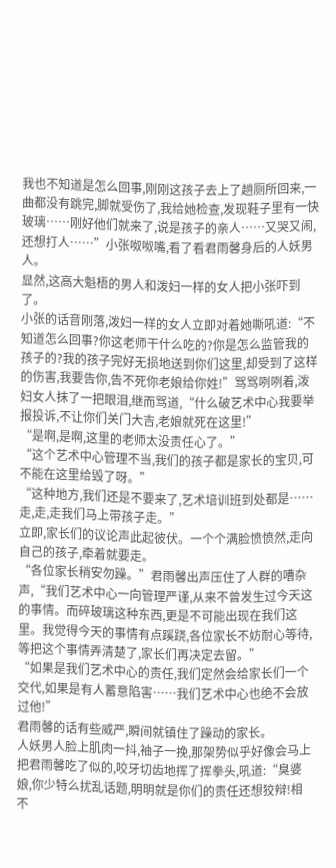我也不知道是怎么回事,刚刚这孩子去上了趟厕所回来,一曲都没有跳完,脚就受伤了,我给她检查,发现鞋子里有一快玻璃……刚好他们就来了,说是孩子的亲人……又哭又闹,还想打人……”小张呶呶嘴,看了看君雨馨身后的人妖男人。
显然,这高大魁梧的男人和泼妇一样的女人把小张吓到了。
小张的话音刚落,泼妇一样的女人立即对着她嘶吼道:“不知道怎么回事?你这老师干什么吃的?你是怎么监管我的孩子的?我的孩子完好无损地送到你们这里,却受到了这样的伤害,我要告你,告不死你老娘给你姓!”骂骂咧咧着,泼妇女人抹了一把眼泪,继而骂道,“什么破艺术中心我要举报投诉,不让你们关门大吉,老娘就死在这里!”
“是啊,是啊,这里的老师太没责任心了。”
“这个艺术中心管理不当,我们的孩子都是家长的宝贝,可不能在这里给毁了呀。”
“这种地方,我们还是不要来了,艺术培训班到处都是……走,走,走我们马上带孩子走。”
立即,家长们的议论声此起彼伏。一个个满脸愤愤然,走向自己的孩子,牵着就要走。
“各位家长稍安勿躁。”君雨馨出声压住了人群的嘈杂声,“我们艺术中心一向管理严谨,从来不曾发生过今天这的事情。而碎玻璃这种东西,更是不可能出现在我们这里。我觉得今天的事情有点蹊跷,各位家长不妨耐心等待,等把这个事情弄清楚了,家长们再决定去留。”
“如果是我们艺术中心的责任,我们定然会给家长们一个交代,如果是有人蓄意陷害……我们艺术中心也绝不会放过他!”
君雨馨的话有些威严,瞬间就镇住了躁动的家长。
人妖男人脸上肌肉一抖,袖子一挽,那架势似乎好像会马上把君雨馨吃了似的,咬牙切齿地挥了挥拳头,吼道:“臭婆娘,你少特么扰乱话题,明明就是你们的责任还想狡辩!相不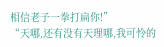相信老子一拳打扁你!”
“天哪,还有没有天理哪,我可怜的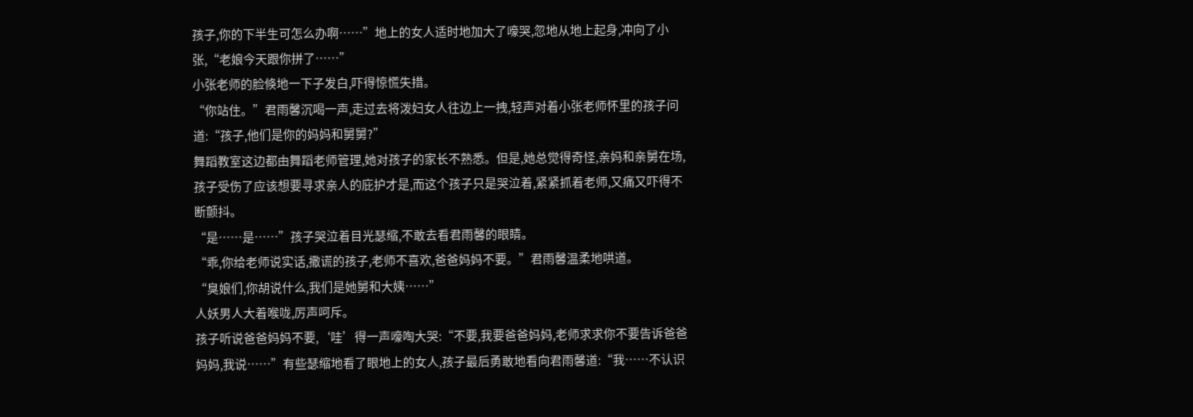孩子,你的下半生可怎么办啊……”地上的女人适时地加大了嚎哭,忽地从地上起身,冲向了小张,“老娘今天跟你拼了……”
小张老师的脸倏地一下子发白,吓得惊慌失措。
“你站住。”君雨馨沉喝一声,走过去将泼妇女人往边上一拽,轻声对着小张老师怀里的孩子问道:“孩子,他们是你的妈妈和舅舅?”
舞蹈教室这边都由舞蹈老师管理,她对孩子的家长不熟悉。但是,她总觉得奇怪,亲妈和亲舅在场,孩子受伤了应该想要寻求亲人的庇护才是,而这个孩子只是哭泣着,紧紧抓着老师,又痛又吓得不断颤抖。
“是……是……”孩子哭泣着目光瑟缩,不敢去看君雨馨的眼睛。
“乖,你给老师说实话,撒谎的孩子,老师不喜欢,爸爸妈妈不要。”君雨馨温柔地哄道。
“臭娘们,你胡说什么,我们是她舅和大姨……”
人妖男人大着喉咙,厉声呵斥。
孩子听说爸爸妈妈不要,‘哇’得一声嚎啕大哭:“不要,我要爸爸妈妈,老师求求你不要告诉爸爸妈妈,我说……”有些瑟缩地看了眼地上的女人,孩子最后勇敢地看向君雨馨道:“我……不认识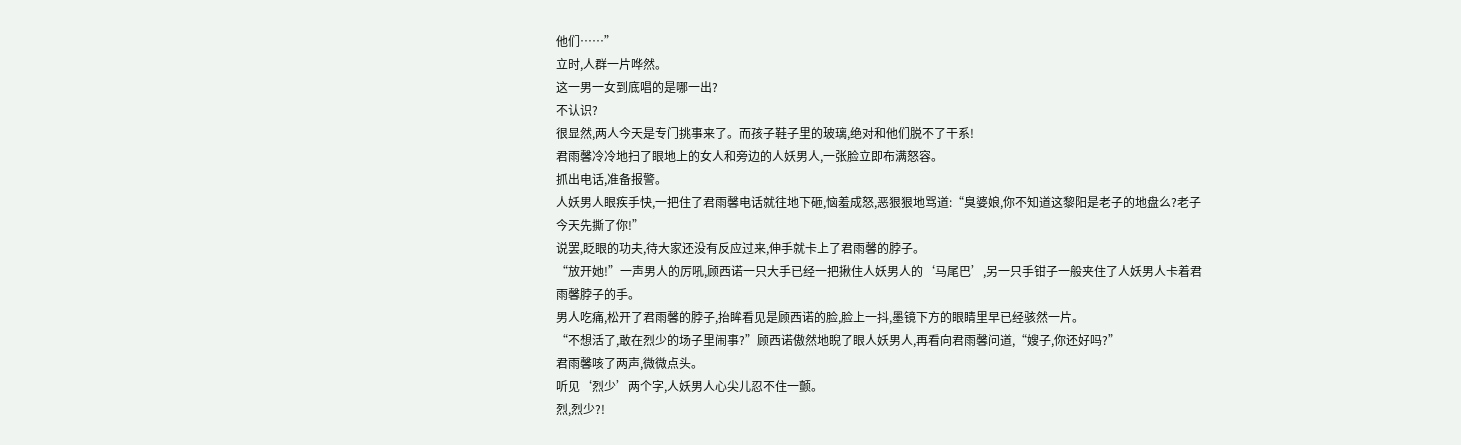他们……”
立时,人群一片哗然。
这一男一女到底唱的是哪一出?
不认识?
很显然,两人今天是专门挑事来了。而孩子鞋子里的玻璃,绝对和他们脱不了干系!
君雨馨冷冷地扫了眼地上的女人和旁边的人妖男人,一张脸立即布满怒容。
抓出电话,准备报警。
人妖男人眼疾手快,一把住了君雨馨电话就往地下砸,恼羞成怒,恶狠狠地骂道:“臭婆娘,你不知道这黎阳是老子的地盘么?老子今天先撕了你!”
说罢,眨眼的功夫,待大家还没有反应过来,伸手就卡上了君雨馨的脖子。
“放开她!”一声男人的厉吼,顾西诺一只大手已经一把揪住人妖男人的‘马尾巴’,另一只手钳子一般夹住了人妖男人卡着君雨馨脖子的手。
男人吃痛,松开了君雨馨的脖子,抬眸看见是顾西诺的脸,脸上一抖,墨镜下方的眼睛里早已经骇然一片。
“不想活了,敢在烈少的场子里闹事?”顾西诺傲然地睨了眼人妖男人,再看向君雨馨问道,“嫂子,你还好吗?”
君雨馨咳了两声,微微点头。
听见‘烈少’两个字,人妖男人心尖儿忍不住一颤。
烈,烈少?!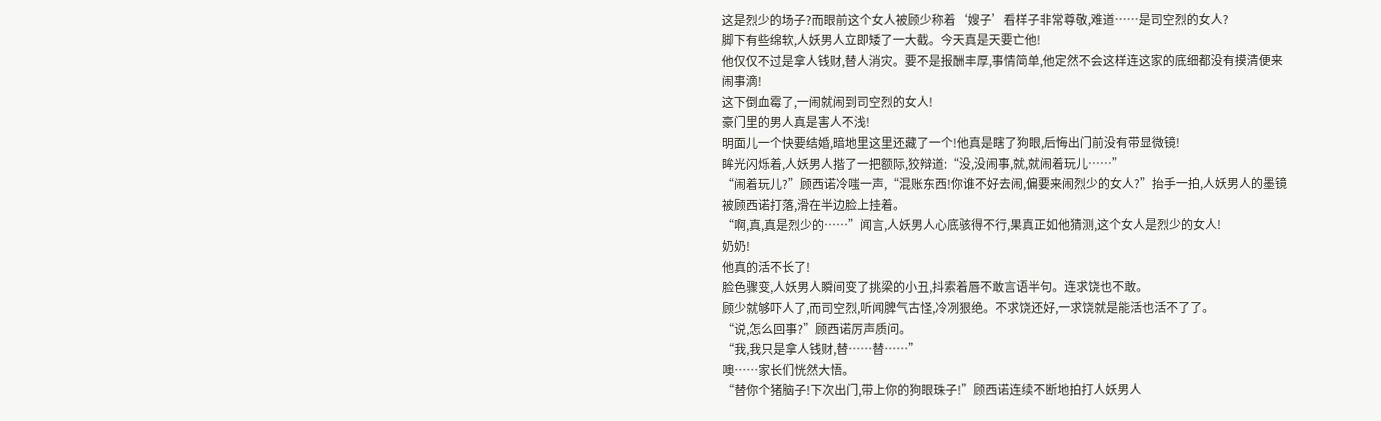这是烈少的场子?而眼前这个女人被顾少称着‘嫂子’看样子非常尊敬,难道……是司空烈的女人?
脚下有些绵软,人妖男人立即矮了一大截。今天真是天要亡他!
他仅仅不过是拿人钱财,替人消灾。要不是报酬丰厚,事情简单,他定然不会这样连这家的底细都没有摸清便来闹事滴!
这下倒血霉了,一闹就闹到司空烈的女人!
豪门里的男人真是害人不浅!
明面儿一个快要结婚,暗地里这里还藏了一个!他真是瞎了狗眼,后悔出门前没有带显微镜!
眸光闪烁着,人妖男人揩了一把额际,狡辩道:“没,没闹事,就,就闹着玩儿……”
“闹着玩儿?”顾西诺冷嗤一声,“混账东西!你谁不好去闹,偏要来闹烈少的女人?”抬手一拍,人妖男人的墨镜被顾西诺打落,滑在半边脸上挂着。
“啊,真,真是烈少的……”闻言,人妖男人心底骇得不行,果真正如他猜测,这个女人是烈少的女人!
奶奶!
他真的活不长了!
脸色骤变,人妖男人瞬间变了挑梁的小丑,抖索着唇不敢言语半句。连求饶也不敢。
顾少就够吓人了,而司空烈,听闻脾气古怪,冷冽狠绝。不求饶还好,一求饶就是能活也活不了了。
“说,怎么回事?”顾西诺厉声质问。
“我,我只是拿人钱财,替……替……”
噢……家长们恍然大悟。
“替你个猪脑子!下次出门,带上你的狗眼珠子!”顾西诺连续不断地拍打人妖男人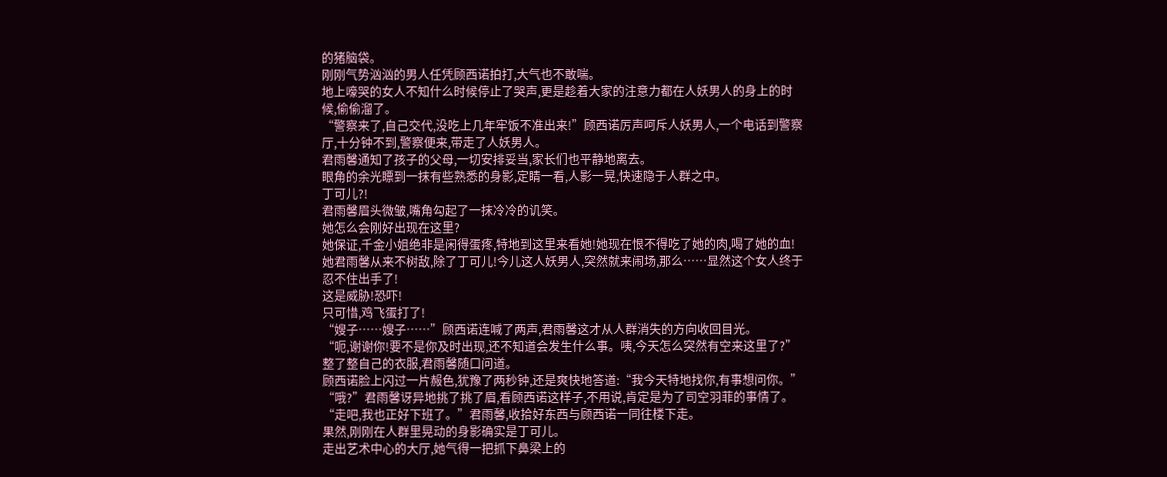的猪脑袋。
刚刚气势汹汹的男人任凭顾西诺拍打,大气也不敢喘。
地上嚎哭的女人不知什么时候停止了哭声,更是趁着大家的注意力都在人妖男人的身上的时候,偷偷溜了。
“警察来了,自己交代,没吃上几年牢饭不准出来!”顾西诺厉声呵斥人妖男人,一个电话到警察厅,十分钟不到,警察便来,带走了人妖男人。
君雨馨通知了孩子的父母,一切安排妥当,家长们也平静地离去。
眼角的余光瞟到一抹有些熟悉的身影,定睛一看,人影一晃,快速隐于人群之中。
丁可儿?!
君雨馨眉头微皱,嘴角勾起了一抹冷冷的讥笑。
她怎么会刚好出现在这里?
她保证,千金小姐绝非是闲得蛋疼,特地到这里来看她!她现在恨不得吃了她的肉,喝了她的血!
她君雨馨从来不树敌,除了丁可儿!今儿这人妖男人,突然就来闹场,那么……显然这个女人终于忍不住出手了!
这是威胁!恐吓!
只可惜,鸡飞蛋打了!
“嫂子……嫂子……”顾西诺连喊了两声,君雨馨这才从人群消失的方向收回目光。
“呃,谢谢你!要不是你及时出现,还不知道会发生什么事。咦,今天怎么突然有空来这里了?”整了整自己的衣服,君雨馨随口问道。
顾西诺脸上闪过一片赧色,犹豫了两秒钟,还是爽快地答道:“我今天特地找你,有事想问你。”
“哦?”君雨馨讶异地挑了挑了眉,看顾西诺这样子,不用说,肯定是为了司空羽菲的事情了。
“走吧,我也正好下班了。”君雨馨,收拾好东西与顾西诺一同往楼下走。
果然,刚刚在人群里晃动的身影确实是丁可儿。
走出艺术中心的大厅,她气得一把抓下鼻梁上的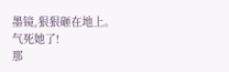墨镜,狠狠砸在地上。
气死她了!
那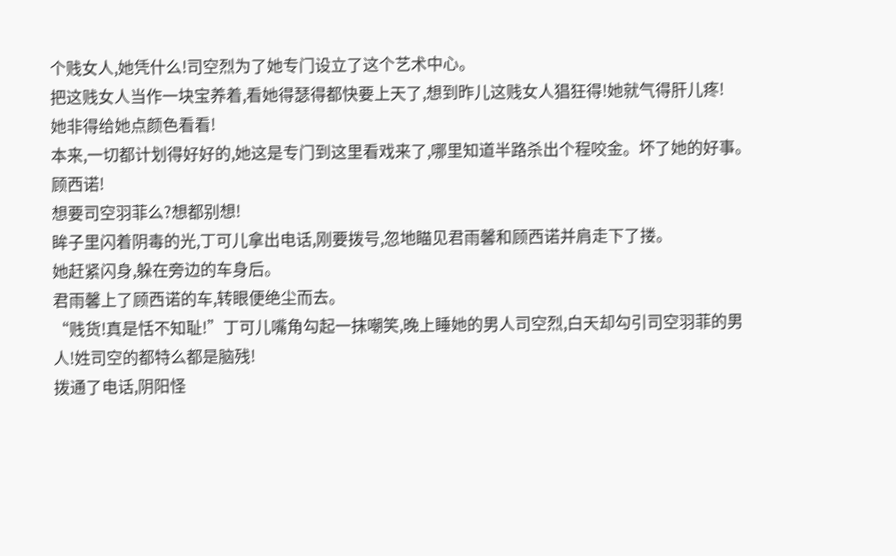个贱女人,她凭什么!司空烈为了她专门设立了这个艺术中心。
把这贱女人当作一块宝养着,看她得瑟得都快要上天了,想到昨儿这贱女人猖狂得!她就气得肝儿疼!
她非得给她点颜色看看!
本来,一切都计划得好好的,她这是专门到这里看戏来了,哪里知道半路杀出个程咬金。坏了她的好事。
顾西诺!
想要司空羽菲么?想都别想!
眸子里闪着阴毒的光,丁可儿拿出电话,刚要拨号,忽地瞄见君雨馨和顾西诺并肩走下了搂。
她赶紧闪身,躲在旁边的车身后。
君雨馨上了顾西诺的车,转眼便绝尘而去。
“贱货!真是恬不知耻!”丁可儿嘴角勾起一抹嘲笑,晚上睡她的男人司空烈,白天却勾引司空羽菲的男人!姓司空的都特么都是脑残!
拨通了电话,阴阳怪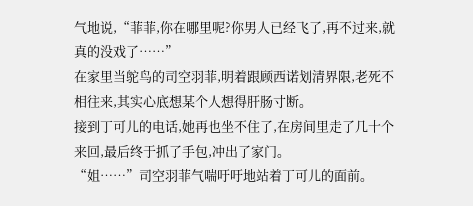气地说,“菲菲,你在哪里呢?你男人已经飞了,再不过来,就真的没戏了……”
在家里当鸵鸟的司空羽菲,明着跟顾西诺划清界限,老死不相往来,其实心底想某个人想得肝肠寸断。
接到丁可儿的电话,她再也坐不住了,在房间里走了几十个来回,最后终于抓了手包,冲出了家门。
“姐……”司空羽菲气喘吁吁地站着丁可儿的面前。